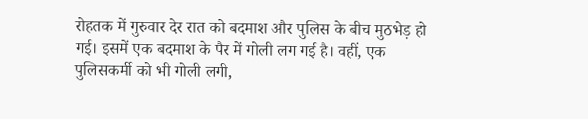रोहतक में गुरुवार देर रात को बदमाश और पुलिस के बीच मुठभेड़ हो गई। इसमें एक बदमाश के पैर में गोली लग गई है। वहीं, एक पुलिसकर्मी को भी गोली लगी,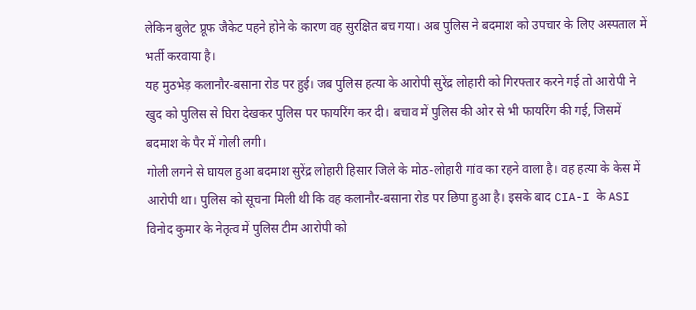लेकिन बुलेट प्रूफ जैकेट पहने होने के कारण वह सुरक्षित बच गया। अब पुलिस ने बदमाश को उपचार के लिए अस्पताल में भर्ती करवाया है।
यह मुठभेड़ कलानौर-बसाना रोड पर हुई। जब पुलिस हत्या के आरोपी सुरेंद्र लोहारी को गिरफ्तार करने गई तो आरोपी ने खुद को पुलिस से घिरा देखकर पुलिस पर फायरिंग कर दी। बचाव में पुलिस की ओर से भी फायरिंग की गई, जिसमें बदमाश के पैर में गोली लगी।
गोली लगने से घायल हुआ बदमाश सुरेंद्र लोहारी हिसार जिले के मोठ-लोहारी गांव का रहने वाला है। वह हत्या के केस में आरोपी था। पुलिस को सूचना मिली थी कि वह कलानौर-बसाना रोड पर छिपा हुआ है। इसके बाद CIA-I के ASI विनोद कुमार के नेतृत्व में पुलिस टीम आरोपी को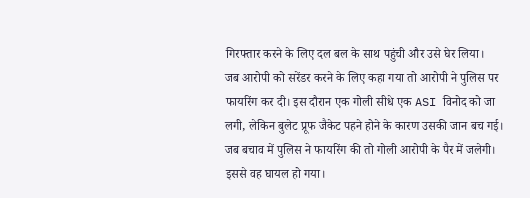गिरफ्तार करने के लिए दल बल के साथ पहुंची और उसे घेर लिया।
जब आरोपी को सरेंडर करने के लिए कहा गया तो आरोपी ने पुलिस पर फायरिंग कर दी। इस दौरान एक गोली सीधे एक ASI विनोद को जा लगी, लेकिन बुलेट प्रूफ जैकेट पहने होने के कारण उसकी जान बच गई। जब बचाव में पुलिस ने फायरिंग की तो गोली आरोपी के पैर में जलेगी। इससे वह घायल हो गया।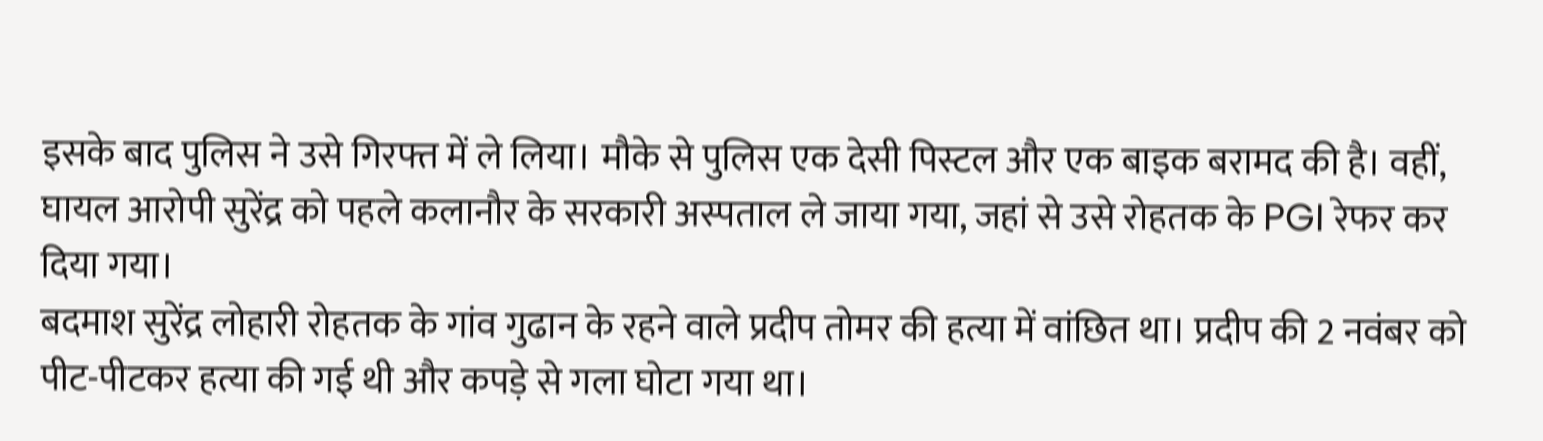इसके बाद पुलिस ने उसे गिरफ्त में ले लिया। मौके से पुलिस एक देसी पिस्टल और एक बाइक बरामद की है। वहीं, घायल आरोपी सुरेंद्र को पहले कलानौर के सरकारी अस्पताल ले जाया गया, जहां से उसे रोहतक के PGI रेफर कर दिया गया।
बदमाश सुरेंद्र लोहारी रोहतक के गांव गुढान के रहने वाले प्रदीप तोमर की हत्या में वांछित था। प्रदीप की 2 नवंबर को पीट-पीटकर हत्या की गई थी और कपड़े से गला घोटा गया था।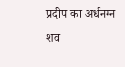प्रदीप का अर्धनग्न शव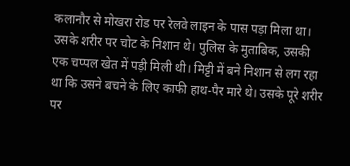कलानौर से मोखरा रोड पर रेलवे लाइन के पास पड़ा मिला था।
उसके शरीर पर चोट के निशान थे। पुलिस के मुताबिक, उसकी एक चप्पल खेत में पड़ी मिली थी। मिट्टी में बने निशान से लग रहा था कि उसने बचने के लिए काफी हाथ-पैर मारे थे। उसके पूरे शरीर पर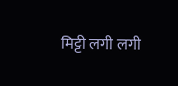मिट्टी लगी लगी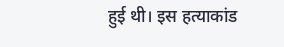हुई थी। इस हत्याकांड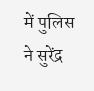में पुलिस ने सुरेंद्र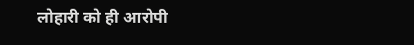लोहारी को ही आरोपी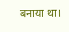बनाया था।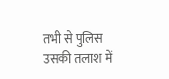तभी से पुलिस उसकी तलाश में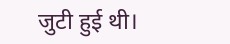जुटी हुई थी।